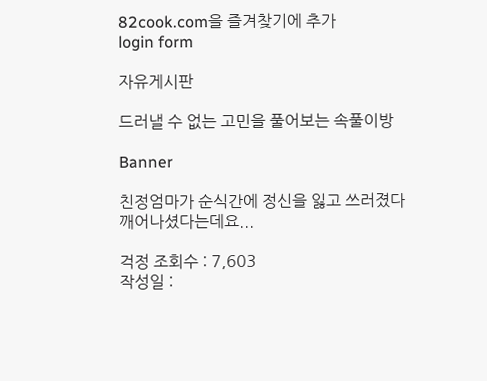82cook.com을 즐겨찾기에 추가
login form

자유게시판

드러낼 수 없는 고민을 풀어보는 속풀이방

Banner

친정엄마가 순식간에 정신을 잃고 쓰러졌다 깨어나셨다는데요...

걱정 조회수 : 7,603
작성일 :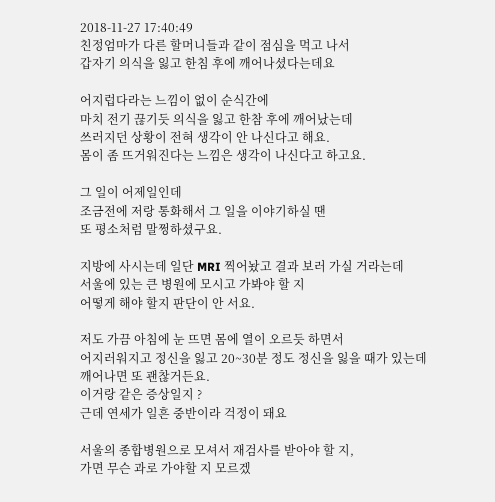2018-11-27 17:40:49
친정엄마가 다른 할머니들과 같이 점심을 먹고 나서
갑자기 의식을 잃고 한침 후에 깨어나셨다는데요

어지럽다라는 느낌이 없이 순식간에
마치 전기 끊기듯 의식을 잃고 한참 후에 깨어났는데
쓰러지던 상황이 전혀 생각이 안 나신다고 해요.
몸이 좀 뜨거워진다는 느낌은 생각이 나신다고 하고요.

그 일이 어제일인데
조금전에 저랑 통화해서 그 일을 이야기하실 땐
또 평소처럼 말쩡하셨구요.

지방에 사시는데 일단 MRI 찍어놨고 결과 보러 가실 거라는데
서울에 있는 큰 병원에 모시고 가봐야 할 지
어떻게 해야 할지 판단이 안 서요.

저도 가끔 아침에 눈 뜨면 몸에 열이 오르듯 하면서
어지러워지고 정신을 잃고 20~30분 정도 정신을 잃을 때가 있는데
깨어나면 또 괜찮거든요.
이거랑 같은 증상일지 ?
근데 연세가 일흔 중반이라 걱정이 돼요

서울의 종합병원으로 모셔서 재검사를 받아야 할 지,
가면 무슨 과로 가야할 지 모르겠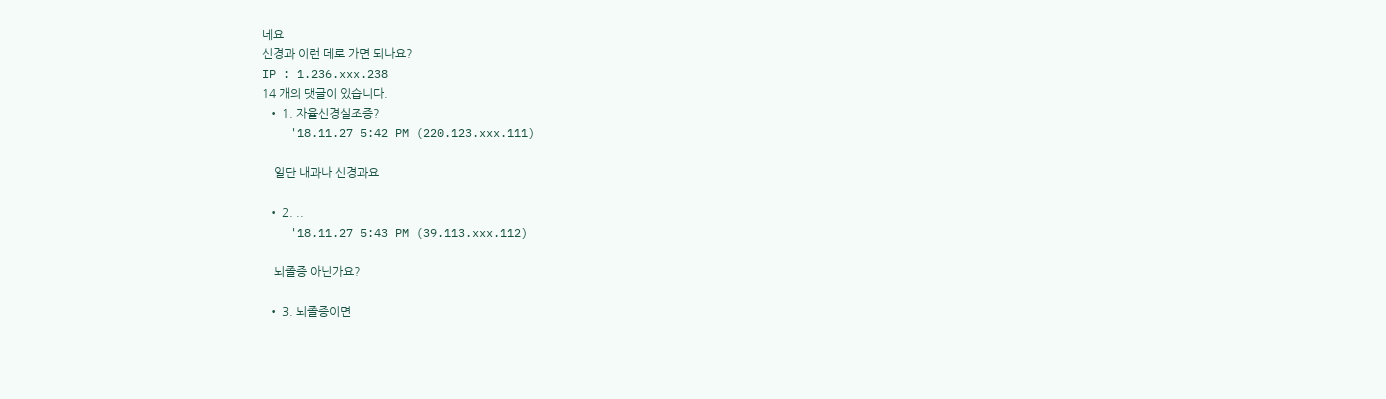네요
신경과 이런 데로 가면 되나요?
IP : 1.236.xxx.238
14 개의 댓글이 있습니다.
  • 1. 자율신경실조증?
    '18.11.27 5:42 PM (220.123.xxx.111)

    일단 내과나 신경과요

  • 2. ..
    '18.11.27 5:43 PM (39.113.xxx.112)

    뇌졸증 아닌가요?

  • 3. 뇌졸증이면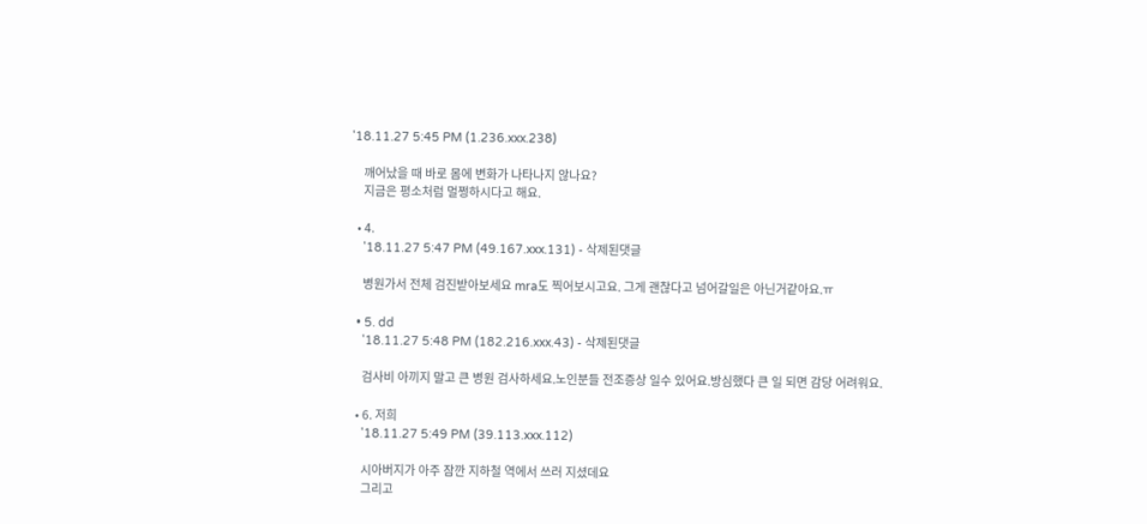'18.11.27 5:45 PM (1.236.xxx.238)

    깨어났을 때 바로 몸에 변화가 나타나지 않나요?
    지금은 평소처럼 멀쩡하시다고 해요.

  • 4.
    '18.11.27 5:47 PM (49.167.xxx.131) - 삭제된댓글

    병원가서 전체 검진받아보세요 mra도 찍어보시고요. 그게 괜찮다고 넘어갈일은 아닌거같아요.ㅠ

  • 5. dd
    '18.11.27 5:48 PM (182.216.xxx.43) - 삭제된댓글

    검사비 아끼지 말고 큰 병원 검사하세요.노인분들 전조증상 일수 있어요.방심했다 큰 일 되면 감당 어려워요.

  • 6. 저희
    '18.11.27 5:49 PM (39.113.xxx.112)

    시아버지가 아주 잠깐 지하철 역에서 쓰러 지셨데요
    그리고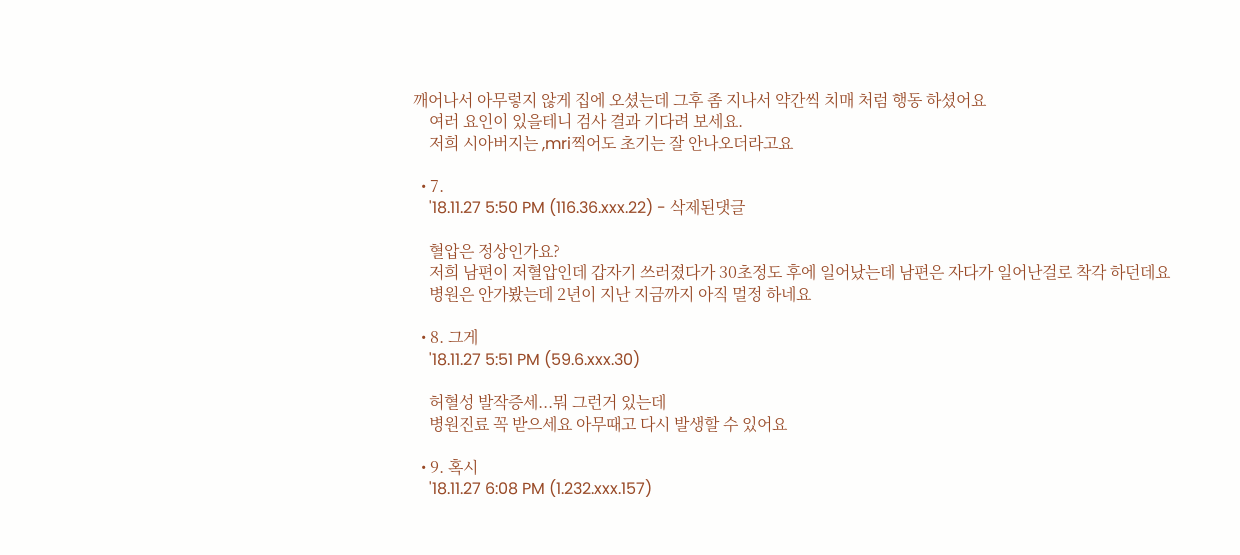깨어나서 아무렇지 않게 집에 오셨는데 그후 좀 지나서 약간씩 치매 처럼 행동 하셨어요
    여러 요인이 있을테니 검사 결과 기다려 보세요.
    저희 시아버지는 ,mri찍어도 초기는 잘 안나오더라고요

  • 7.
    '18.11.27 5:50 PM (116.36.xxx.22) - 삭제된댓글

    혈압은 정상인가요?
    저희 남편이 저혈압인데 갑자기 쓰러졌다가 30초정도 후에 일어났는데 남편은 자다가 일어난걸로 착각 하던데요
    병원은 안가봤는데 2년이 지난 지금까지 아직 멀정 하네요

  • 8. 그게
    '18.11.27 5:51 PM (59.6.xxx.30)

    허혈성 발작증세...뭐 그런거 있는데
    병원진료 꼭 받으세요 아무때고 다시 발생할 수 있어요

  • 9. 혹시
    '18.11.27 6:08 PM (1.232.xxx.157)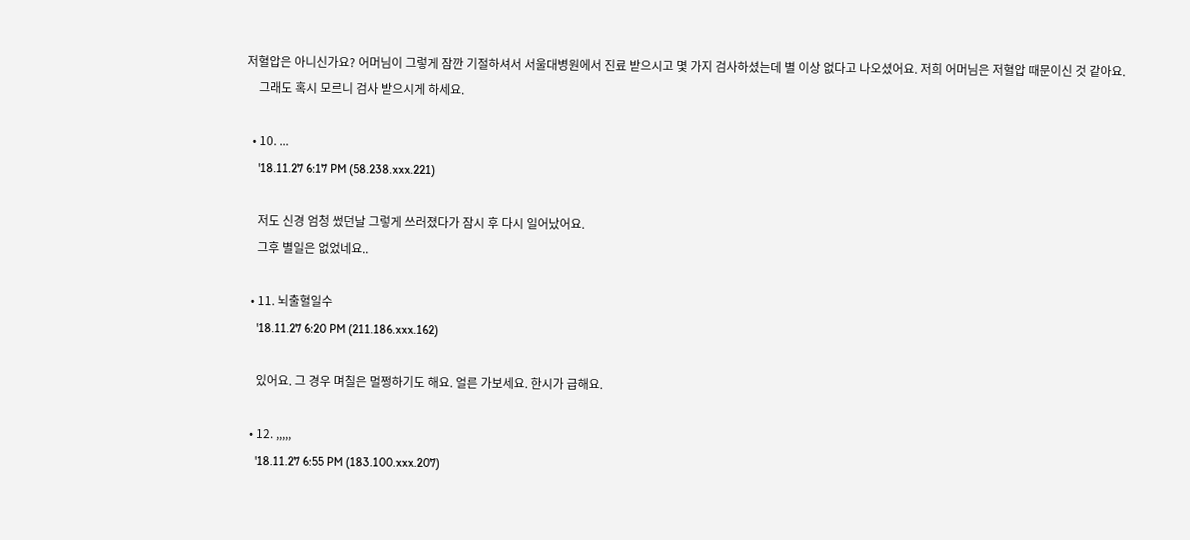저혈압은 아니신가요? 어머님이 그렇게 잠깐 기절하셔서 서울대병원에서 진료 받으시고 몇 가지 검사하셨는데 별 이상 없다고 나오셨어요. 저희 어머님은 저혈압 때문이신 것 같아요.
    그래도 혹시 모르니 검사 받으시게 하세요.

  • 10. ...
    '18.11.27 6:17 PM (58.238.xxx.221)

    저도 신경 엄청 썼던날 그렇게 쓰러졌다가 잠시 후 다시 일어났어요.
    그후 별일은 없었네요..

  • 11. 뇌출혈일수
    '18.11.27 6:20 PM (211.186.xxx.162)

    있어요. 그 경우 며칠은 멀쩡하기도 해요. 얼른 가보세요. 한시가 급해요.

  • 12. ,,,,,
    '18.11.27 6:55 PM (183.100.xxx.207)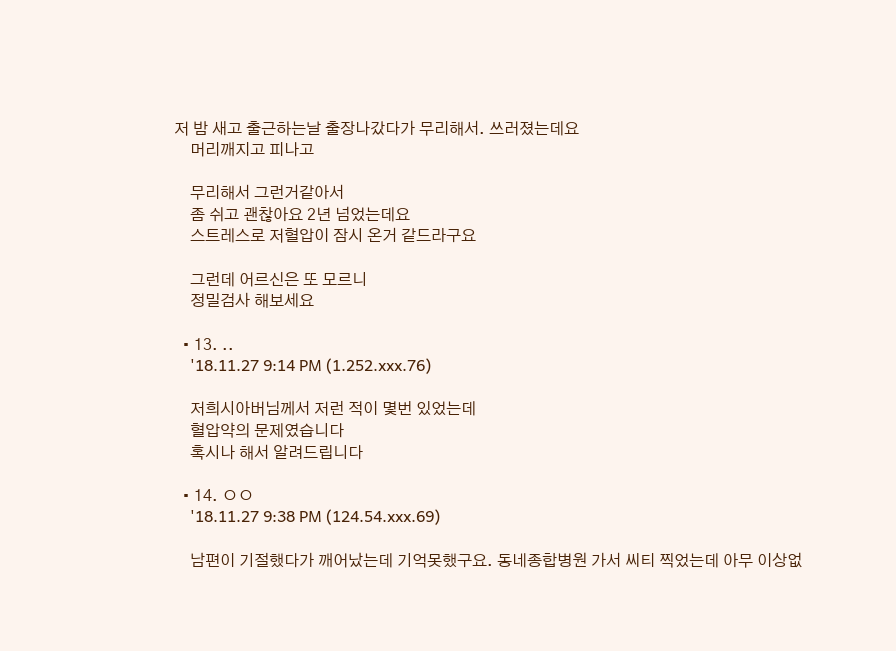저 밤 새고 출근하는날 출장나갔다가 무리해서. 쓰러졌는데요
    머리깨지고 피나고

    무리해서 그런거같아서
    좀 쉬고 괜찮아요 2년 넘었는데요
    스트레스로 저혈압이 잠시 온거 같드라구요

    그런데 어르신은 또 모르니
    정밀검사 해보세요

  • 13. ..
    '18.11.27 9:14 PM (1.252.xxx.76)

    저희시아버님께서 저런 적이 몇번 있었는데
    혈압약의 문제였습니다
    혹시나 해서 알려드립니다

  • 14. ㅇㅇ
    '18.11.27 9:38 PM (124.54.xxx.69)

    남편이 기절했다가 깨어났는데 기억못했구요. 동네종합병원 가서 씨티 찍었는데 아무 이상없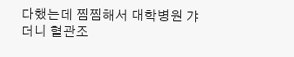다했는데 찜찜해서 대학병원 갸더니 혈관조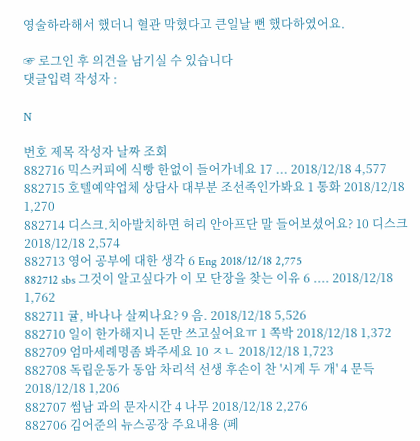영술하라해서 했더니 혈관 막혔다고 큰일날 뻔 했다하였어요.

☞ 로그인 후 의견을 남기실 수 있습니다
댓글입력 작성자 :

N

번호 제목 작성자 날짜 조회
882716 믹스커피에 식빵 한없이 들어가네요 17 ... 2018/12/18 4,577
882715 호텔예약업체 상담사 대부분 조선족인가봐요 1 통화 2018/12/18 1,270
882714 디스크.치아발치하면 허리 안아프단 말 들어보셨어요? 10 디스크 2018/12/18 2,574
882713 영어 공부에 대한 생각 6 Eng 2018/12/18 2,775
882712 sbs 그것이 알고싶다가 이 모 단장을 찾는 이유 6 .... 2018/12/18 1,762
882711 귤, 바나나 살찌나요? 9 음. 2018/12/18 5,526
882710 일이 한가해지니 돈만 쓰고싶어요ㅠ 1 쪽박 2018/12/18 1,372
882709 엄마세례명좀 봐주세요 10 ㅈㄴ 2018/12/18 1,723
882708 독립운동가 동암 차리석 선생 후손이 찬 '시계 두 개' 4 문득 2018/12/18 1,206
882707 썸남 과의 문자시간 4 나무 2018/12/18 2,276
882706 김어준의 뉴스공장 주요내용 (페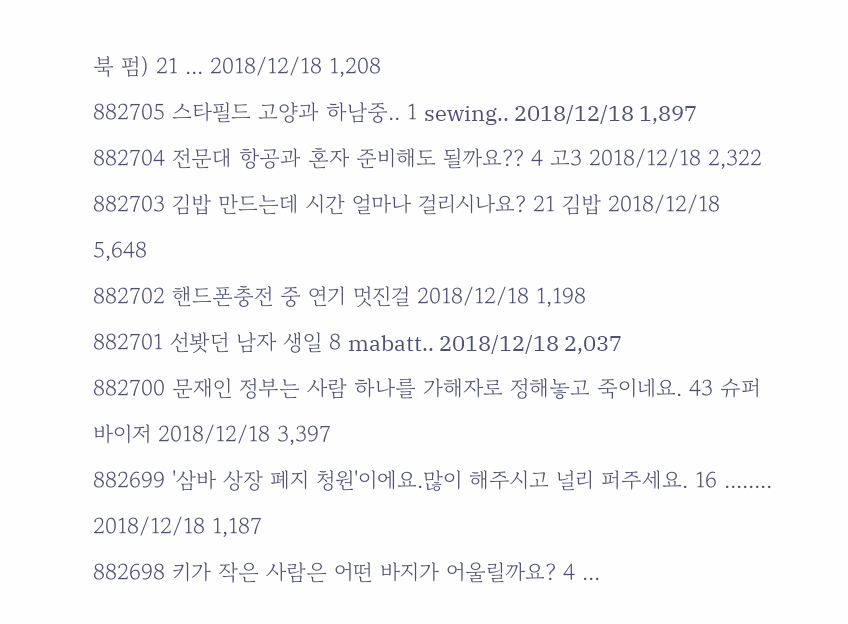북 펌) 21 ... 2018/12/18 1,208
882705 스타필드 고양과 하남중.. 1 sewing.. 2018/12/18 1,897
882704 전문대 항공과 혼자 준비해도 될까요?? 4 고3 2018/12/18 2,322
882703 김밥 만드는데 시간 얼마나 걸리시나요? 21 김밥 2018/12/18 5,648
882702 핸드폰충전 중 연기 멋진걸 2018/12/18 1,198
882701 선봣던 남자 생일 8 mabatt.. 2018/12/18 2,037
882700 문재인 정부는 사람 하나를 가해자로 정해놓고 죽이네요. 43 슈퍼바이저 2018/12/18 3,397
882699 '삼바 상장 폐지 청원'이에요.많이 해주시고 널리 퍼주세요. 16 ........ 2018/12/18 1,187
882698 키가 작은 사람은 어떤 바지가 어울릴까요? 4 ...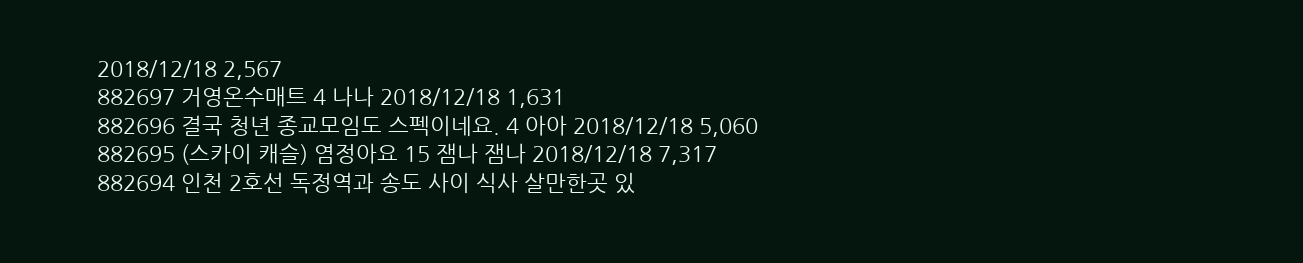2018/12/18 2,567
882697 거영온수매트 4 나나 2018/12/18 1,631
882696 결국 청년 종교모임도 스펙이네요. 4 아아 2018/12/18 5,060
882695 (스카이 캐슬) 염정아요 15 잼나 잼나 2018/12/18 7,317
882694 인천 2호선 독정역과 송도 사이 식사 살만한곳 있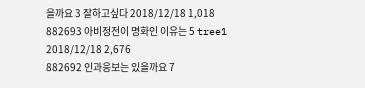을까요 3 잘하고싶다 2018/12/18 1,018
882693 아비정전이 명화인 이유는 5 tree1 2018/12/18 2,676
882692 인과응보는 있을까요 7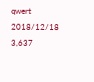qwert 2018/12/18 3,637